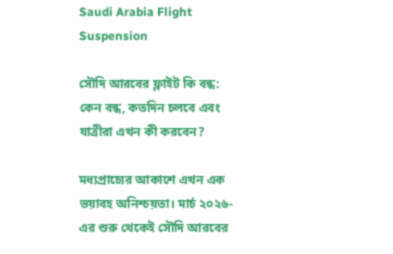Saudi Arabia Flight Suspension

সৌদি আরবের ফ্লাইট কি বন্ধ: কেন বন্ধ, কতদিন চলবে এবং যাত্রীরা এখন কী করবেন?

মধ্যপ্রাচ্যের আকাশে এখন এক ভয়াবহ অনিশ্চয়তা। মার্চ ২০২৬-এর শুরু থেকেই সৌদি আরবের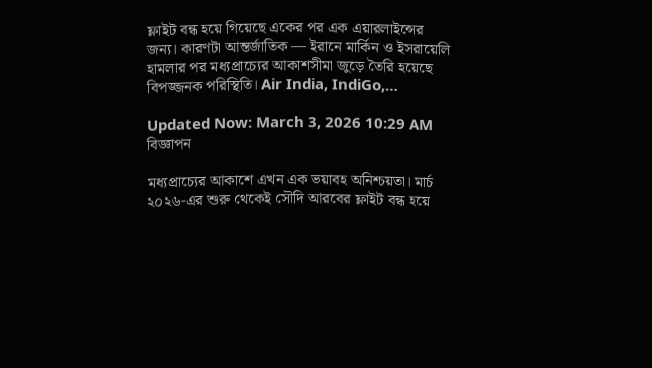ফ্লাইট বন্ধ হয়ে গিয়েছে একের পর এক এয়ারলাইন্সের জন্য। কারণটা আন্তর্জাতিক — ইরানে মার্কিন ও ইসরায়েলি হামলার পর মধ্যপ্রাচ্যের আকাশসীমা জুড়ে তৈরি হয়েছে বিপজ্জনক পরিস্থিতি। Air India, IndiGo,…

Updated Now: March 3, 2026 10:29 AM
বিজ্ঞাপন

মধ্যপ্রাচ্যের আকাশে এখন এক ভয়াবহ অনিশ্চয়তা। মার্চ ২০২৬-এর শুরু থেকেই সৌদি আরবের ফ্লাইট বন্ধ হয়ে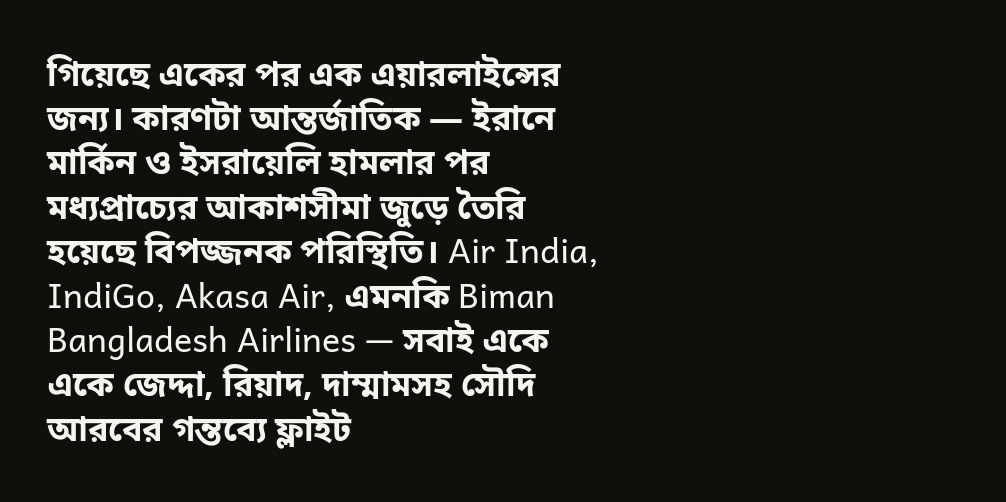গিয়েছে একের পর এক এয়ারলাইন্সের জন্য। কারণটা আন্তর্জাতিক — ইরানে মার্কিন ও ইসরায়েলি হামলার পর মধ্যপ্রাচ্যের আকাশসীমা জুড়ে তৈরি হয়েছে বিপজ্জনক পরিস্থিতি। Air India, IndiGo, Akasa Air, এমনকি Biman Bangladesh Airlines — সবাই একে একে জেদ্দা, রিয়াদ, দাম্মামসহ সৌদি আরবের গন্তব্যে ফ্লাইট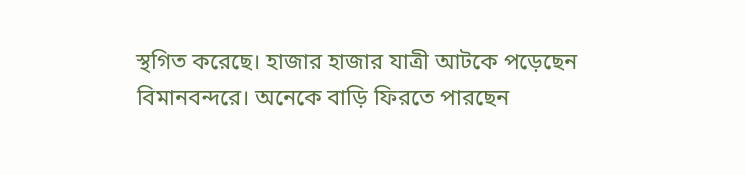স্থগিত করেছে। হাজার হাজার যাত্রী আটকে পড়েছেন বিমানবন্দরে। অনেকে বাড়ি ফিরতে পারছেন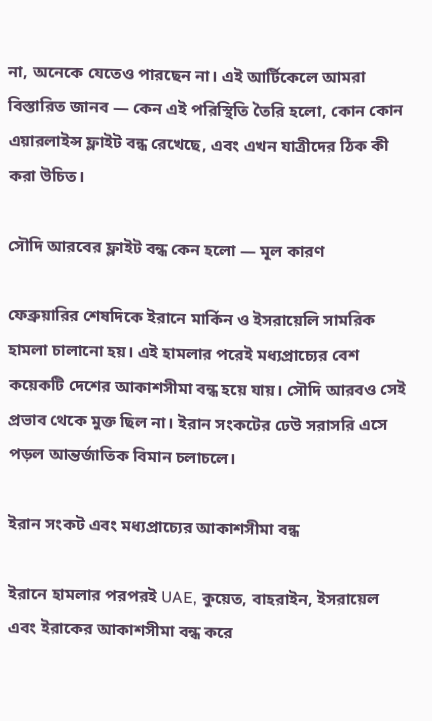না, অনেকে যেতেও পারছেন না। এই আর্টিকেলে আমরা বিস্তারিত জানব — কেন এই পরিস্থিতি তৈরি হলো, কোন কোন এয়ারলাইন্স ফ্লাইট বন্ধ রেখেছে, এবং এখন যাত্রীদের ঠিক কী করা উচিত।

সৌদি আরবের ফ্লাইট বন্ধ কেন হলো — মূল কারণ

ফেব্রুয়ারির শেষদিকে ইরানে মার্কিন ও ইসরায়েলি সামরিক হামলা চালানো হয়। এই হামলার পরেই মধ্যপ্রাচ্যের বেশ কয়েকটি দেশের আকাশসীমা বন্ধ হয়ে যায়। সৌদি আরবও সেই প্রভাব থেকে মুক্ত ছিল না। ইরান সংকটের ঢেউ সরাসরি এসে পড়ল আন্তর্জাতিক বিমান চলাচলে।

ইরান সংকট এবং মধ্যপ্রাচ্যের আকাশসীমা বন্ধ

ইরানে হামলার পরপরই UAE, কুয়েত, বাহরাইন, ইসরায়েল এবং ইরাকের আকাশসীমা বন্ধ করে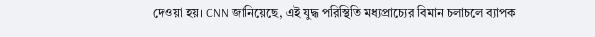দেওয়া হয়। CNN জানিয়েছে, এই যুদ্ধ পরিস্থিতি মধ্যপ্রাচ্যের বিমান চলাচলে ব্যাপক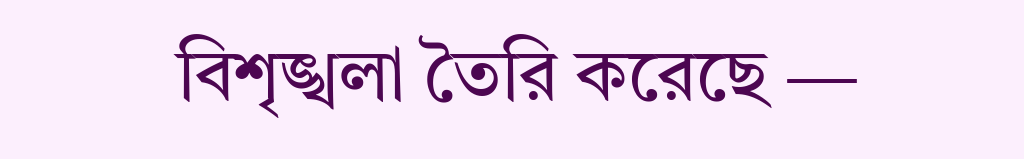বিশৃঙ্খলা তৈরি করেছে —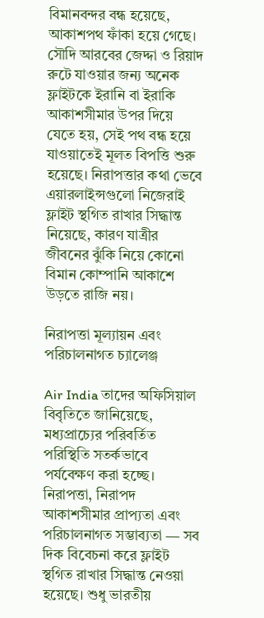বিমানবন্দর বন্ধ হয়েছে, আকাশপথ ফাঁকা হয়ে গেছে। সৌদি আরবের জেদ্দা ও রিয়াদ রুটে যাওয়ার জন্য অনেক ফ্লাইটকে ইরানি বা ইরাকি আকাশসীমার উপর দিয়ে যেতে হয়, সেই পথ বন্ধ হয়ে যাওয়াতেই মূলত বিপত্তি শুরু হয়েছে। নিরাপত্তার কথা ভেবে এয়ারলাইন্সগুলো নিজেরাই ফ্লাইট স্থগিত রাখার সিদ্ধান্ত নিয়েছে, কারণ যাত্রীর জীবনের ঝুঁকি নিয়ে কোনো বিমান কোম্পানি আকাশে উড়তে রাজি নয়।

নিরাপত্তা মূল্যায়ন এবং পরিচালনাগত চ্যালেঞ্জ

Air India তাদের অফিসিয়াল বিবৃতিতে জানিয়েছে, মধ্যপ্রাচ্যের পরিবর্তিত পরিস্থিতি সতর্কভাবে পর্যবেক্ষণ করা হচ্ছে। নিরাপত্তা, নিরাপদ আকাশসীমার প্রাপ্যতা এবং পরিচালনাগত সম্ভাব্যতা — সব দিক বিবেচনা করে ফ্লাইট স্থগিত রাখার সিদ্ধান্ত নেওয়া হয়েছে। শুধু ভারতীয়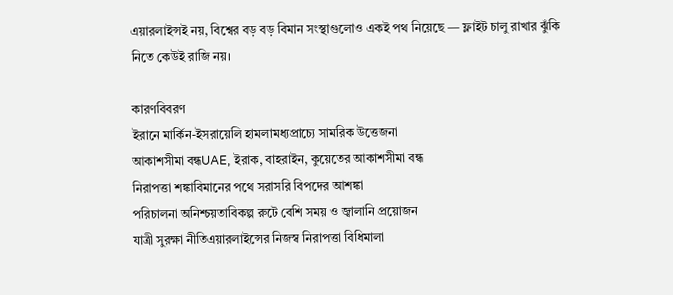এয়ারলাইন্সই নয়, বিশ্বের বড় বড় বিমান সংস্থাগুলোও একই পথ নিয়েছে — ফ্লাইট চালু রাখার ঝুঁকি নিতে কেউই রাজি নয়।

কারণবিবরণ
ইরানে মার্কিন-ইসরায়েলি হামলামধ্যপ্রাচ্যে সামরিক উত্তেজনা
আকাশসীমা বন্ধUAE, ইরাক, বাহরাইন, কুয়েতের আকাশসীমা বন্ধ
নিরাপত্তা শঙ্কাবিমানের পথে সরাসরি বিপদের আশঙ্কা
পরিচালনা অনিশ্চয়তাবিকল্প রুটে বেশি সময় ও জ্বালানি প্রয়োজন
যাত্রী সুরক্ষা নীতিএয়ারলাইন্সের নিজস্ব নিরাপত্তা বিধিমালা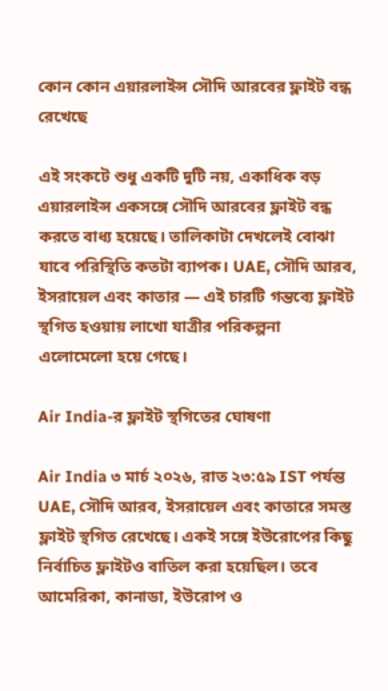কোন কোন এয়ারলাইন্স সৌদি আরবের ফ্লাইট বন্ধ রেখেছে

এই সংকটে শুধু একটি দুটি নয়, একাধিক বড় এয়ারলাইন্স একসঙ্গে সৌদি আরবের ফ্লাইট বন্ধ করতে বাধ্য হয়েছে। তালিকাটা দেখলেই বোঝা যাবে পরিস্থিতি কতটা ব্যাপক। UAE, সৌদি আরব, ইসরায়েল এবং কাতার — এই চারটি গন্তব্যে ফ্লাইট স্থগিত হওয়ায় লাখো যাত্রীর পরিকল্পনা এলোমেলো হয়ে গেছে।

Air India-র ফ্লাইট স্থগিতের ঘোষণা

Air India ৩ মার্চ ২০২৬, রাত ২৩:৫৯ IST পর্যন্ত UAE, সৌদি আরব, ইসরায়েল এবং কাতারে সমস্ত ফ্লাইট স্থগিত রেখেছে। একই সঙ্গে ইউরোপের কিছু নির্বাচিত ফ্লাইটও বাতিল করা হয়েছিল। তবে আমেরিকা, কানাডা, ইউরোপ ও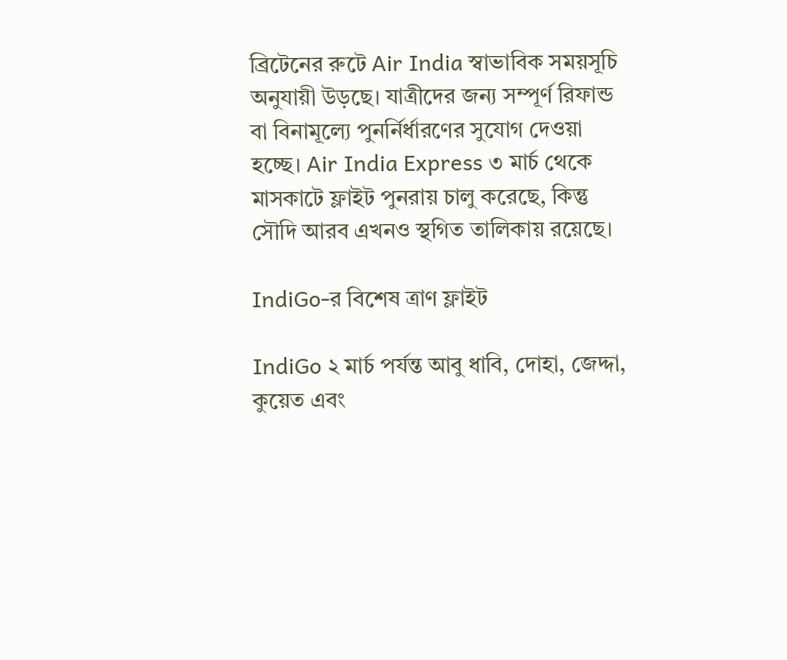ব্রিটেনের রুটে Air India স্বাভাবিক সময়সূচি অনুযায়ী উড়ছে। যাত্রীদের জন্য সম্পূর্ণ রিফান্ড বা বিনামূল্যে পুনর্নির্ধারণের সুযোগ দেওয়া হচ্ছে। Air India Express ৩ মার্চ থেকে মাসকাটে ফ্লাইট পুনরায় চালু করেছে, কিন্তু সৌদি আরব এখনও স্থগিত তালিকায় রয়েছে।

IndiGo-র বিশেষ ত্রাণ ফ্লাইট

IndiGo ২ মার্চ পর্যন্ত আবু ধাবি, দোহা, জেদ্দা, কুয়েত এবং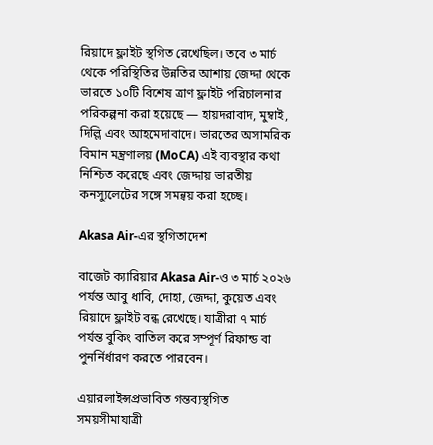রিয়াদে ফ্লাইট স্থগিত রেখেছিল। তবে ৩ মার্চ থেকে পরিস্থিতির উন্নতির আশায় জেদ্দা থেকে ভারতে ১০টি বিশেষ ত্রাণ ফ্লাইট পরিচালনার পরিকল্পনা করা হয়েছে — হায়দরাবাদ, মুম্বাই, দিল্লি এবং আহমেদাবাদে। ভারতের অসামরিক বিমান মন্ত্রণালয় (MoCA) এই ব্যবস্থার কথা নিশ্চিত করেছে এবং জেদ্দায় ভারতীয় কনস্যুলেটের সঙ্গে সমন্বয় করা হচ্ছে।

Akasa Air-এর স্থগিতাদেশ

বাজেট ক্যারিয়ার Akasa Air-ও ৩ মার্চ ২০২৬ পর্যন্ত আবু ধাবি, দোহা, জেদ্দা, কুয়েত এবং রিয়াদে ফ্লাইট বন্ধ রেখেছে। যাত্রীরা ৭ মার্চ পর্যন্ত বুকিং বাতিল করে সম্পূর্ণ রিফান্ড বা পুনর্নির্ধারণ করতে পারবেন।

এয়ারলাইন্সপ্রভাবিত গন্তব্যস্থগিত সময়সীমাযাত্রী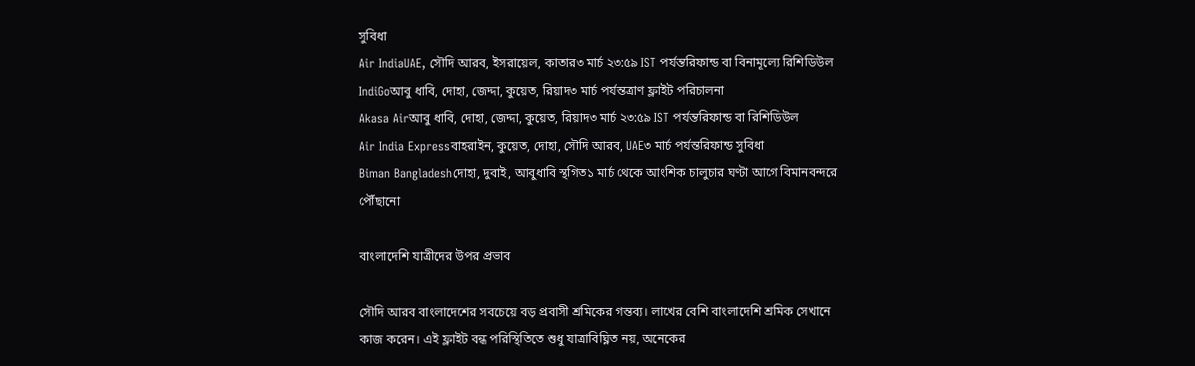সুবিধা
Air IndiaUAE, সৌদি আরব, ইসরায়েল, কাতার৩ মার্চ ২৩:৫৯ IST পর্যন্তরিফান্ড বা বিনামূল্যে রিশিডিউল
IndiGoআবু ধাবি, দোহা, জেদ্দা, কুয়েত, রিয়াদ৩ মার্চ পর্যন্তত্রাণ ফ্লাইট পরিচালনা
Akasa Airআবু ধাবি, দোহা, জেদ্দা, কুয়েত, রিয়াদ৩ মার্চ ২৩:৫৯ IST পর্যন্তরিফান্ড বা রিশিডিউল
Air India Expressবাহরাইন, কুয়েত, দোহা, সৌদি আরব, UAE৩ মার্চ পর্যন্তরিফান্ড সুবিধা
Biman Bangladeshদোহা, দুবাই, আবুধাবি স্থগিত১ মার্চ থেকে আংশিক চালুচার ঘণ্টা আগে বিমানবন্দরে পৌঁছানো

বাংলাদেশি যাত্রীদের উপর প্রভাব

সৌদি আরব বাংলাদেশের সবচেয়ে বড় প্রবাসী শ্রমিকের গন্তব্য। লাখের বেশি বাংলাদেশি শ্রমিক সেখানে কাজ করেন। এই ফ্লাইট বন্ধ পরিস্থিতিতে শুধু যাত্রাবিঘ্নিত নয়, অনেকের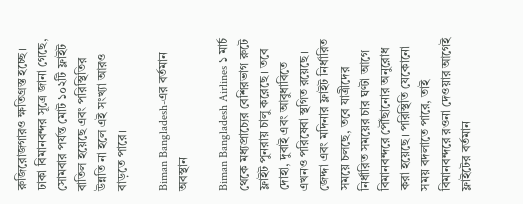রুজিরোজগারও ক্ষতিগ্রস্ত হচ্ছে। ঢাকা বিমানবন্দর সূত্রে জানা গেছে, সোমবার পর্যন্ত মোট ১০২টি ফ্লাইট বাতিল হয়েছে এবং পরিস্থিতির উন্নতি না হলে এই সংখ্যা আরও বাড়তে পারে।

Biman Bangladesh-এর বর্তমান অবস্থান

Biman Bangladesh Airlines ১ মার্চ থেকে মধ্যপ্রাচ্যের বেশিরভাগ রুটে ফ্লাইট পুনরায় চালু করেছে। তবে দোহা, দুবাই এবং আবুধাবিতে এখনও পরিষেবা স্থগিত রয়েছে। জেদ্দা এবং মদিনার ফ্লাইট নির্ধারিত সময়ে চলছে, তবে যাত্রীদের নির্ধারিত সময়ের চার ঘণ্টা আগে বিমানবন্দরে পৌঁছানোর অনুরোধ করা হয়েছে। পরিস্থিতি যেকোনো সময় বদলাতে পারে, তাই বিমানবন্দরে রওনা দেওয়ার আগেই ফ্লাইটের বর্তমান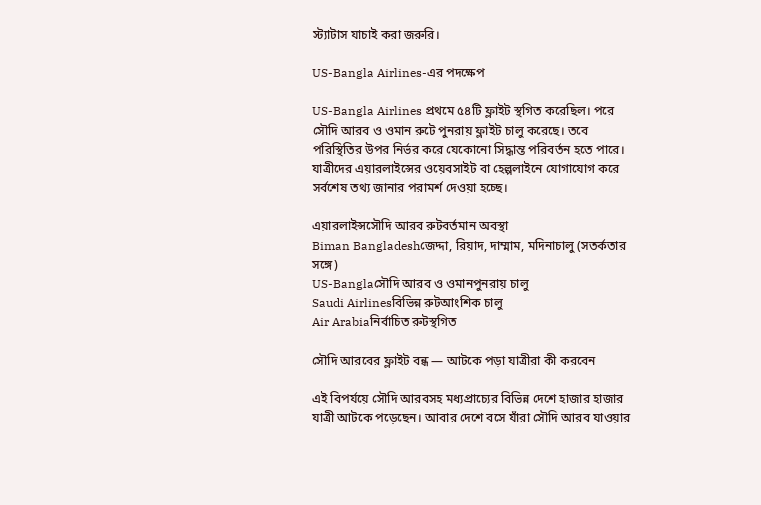স্ট্যাটাস যাচাই করা জরুরি।

US-Bangla Airlines-এর পদক্ষেপ

US-Bangla Airlines প্রথমে ৫৪টি ফ্লাইট স্থগিত করেছিল। পরে সৌদি আরব ও ওমান রুটে পুনরায় ফ্লাইট চালু করেছে। তবে পরিস্থিতির উপর নির্ভর করে যেকোনো সিদ্ধান্ত পরিবর্তন হতে পারে। যাত্রীদের এয়ারলাইন্সের ওয়েবসাইট বা হেল্পলাইনে যোগাযোগ করে সর্বশেষ তথ্য জানার পরামর্শ দেওয়া হচ্ছে।

এয়ারলাইন্সসৌদি আরব রুটবর্তমান অবস্থা
Biman Bangladeshজেদ্দা, রিয়াদ, দাম্মাম, মদিনাচালু (সতর্কতার সঙ্গে)
US-Banglaসৌদি আরব ও ওমানপুনরায় চালু
Saudi Airlinesবিভিন্ন রুটআংশিক চালু
Air Arabiaনির্বাচিত রুটস্থগিত

সৌদি আরবের ফ্লাইট বন্ধ — আটকে পড়া যাত্রীরা কী করবেন

এই বিপর্যয়ে সৌদি আরবসহ মধ্যপ্রাচ্যের বিভিন্ন দেশে হাজার হাজার যাত্রী আটকে পড়েছেন। আবার দেশে বসে যাঁরা সৌদি আরব যাওয়ার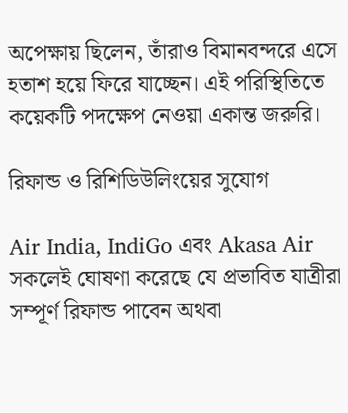অপেক্ষায় ছিলেন, তাঁরাও বিমানবন্দরে এসে হতাশ হয়ে ফিরে যাচ্ছেন। এই পরিস্থিতিতে কয়েকটি পদক্ষেপ নেওয়া একান্ত জরুরি।

রিফান্ড ও রিশিডিউলিংয়ের সুযোগ

Air India, IndiGo এবং Akasa Air সকলেই ঘোষণা করেছে যে প্রভাবিত যাত্রীরা সম্পূর্ণ রিফান্ড পাবেন অথবা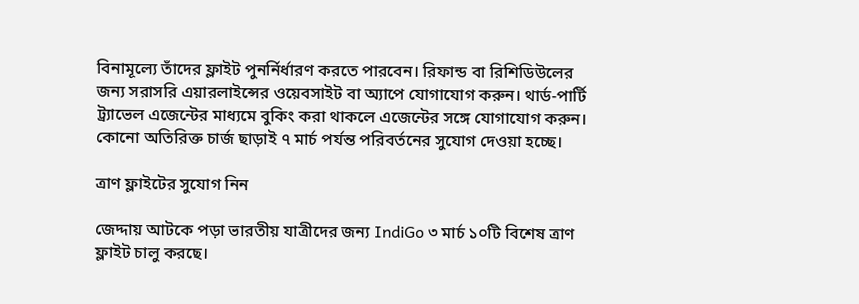বিনামূল্যে তাঁদের ফ্লাইট পুনর্নির্ধারণ করতে পারবেন। রিফান্ড বা রিশিডিউলের জন্য সরাসরি এয়ারলাইন্সের ওয়েবসাইট বা অ্যাপে যোগাযোগ করুন। থার্ড-পার্টি ট্র্যাভেল এজেন্টের মাধ্যমে বুকিং করা থাকলে এজেন্টের সঙ্গে যোগাযোগ করুন। কোনো অতিরিক্ত চার্জ ছাড়াই ৭ মার্চ পর্যন্ত পরিবর্তনের সুযোগ দেওয়া হচ্ছে।

ত্রাণ ফ্লাইটের সুযোগ নিন

জেদ্দায় আটকে পড়া ভারতীয় যাত্রীদের জন্য IndiGo ৩ মার্চ ১০টি বিশেষ ত্রাণ ফ্লাইট চালু করছে।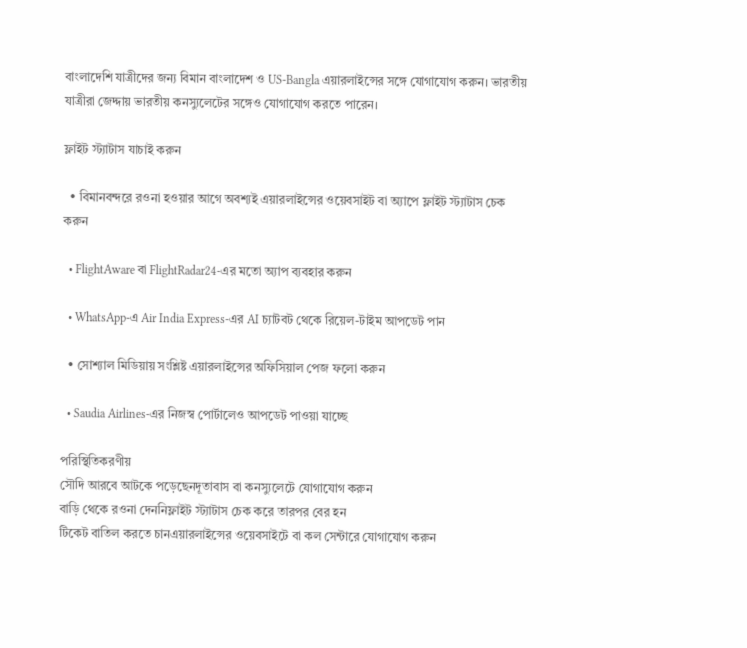বাংলাদেশি যাত্রীদের জন্য বিমান বাংলাদেশ ও US-Bangla এয়ারলাইন্সের সঙ্গে যোগাযোগ করুন। ভারতীয় যাত্রীরা জেদ্দায় ভারতীয় কনস্যুলেটের সঙ্গেও যোগাযোগ করতে পারেন।

ফ্লাইট স্ট্যাটাস যাচাই করুন

  • বিমানবন্দরে রওনা হওয়ার আগে অবশ্যই এয়ারলাইন্সের ওয়েবসাইট বা অ্যাপে ফ্লাইট স্ট্যাটাস চেক করুন

  • FlightAware বা FlightRadar24-এর মতো অ্যাপ ব্যবহার করুন

  • WhatsApp-এ Air India Express-এর AI চ্যাটবট থেকে রিয়েল-টাইম আপডেট পান

  • সোশ্যাল মিডিয়ায় সংশ্লিষ্ট এয়ারলাইন্সের অফিসিয়াল পেজ ফলো করুন

  • Saudia Airlines-এর নিজস্ব পোর্টালেও আপডেট পাওয়া যাচ্ছে

পরিস্থিতিকরণীয়
সৌদি আরবে আটকে পড়েছেনদূতাবাস বা কনস্যুলেটে যোগাযোগ করুন
বাড়ি থেকে রওনা দেননিফ্লাইট স্ট্যাটাস চেক করে তারপর বের হন
টিকেট বাতিল করতে চানএয়ারলাইন্সের ওয়েবসাইটে বা কল সেন্টারে যোগাযোগ করুন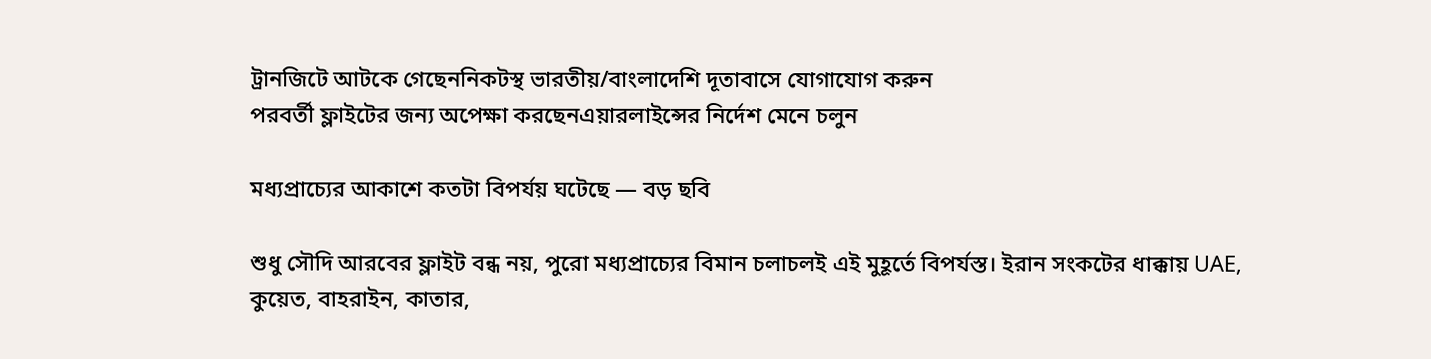ট্রানজিটে আটকে গেছেননিকটস্থ ভারতীয়/বাংলাদেশি দূতাবাসে যোগাযোগ করুন
পরবর্তী ফ্লাইটের জন্য অপেক্ষা করছেনএয়ারলাইন্সের নির্দেশ মেনে চলুন

মধ্যপ্রাচ্যের আকাশে কতটা বিপর্যয় ঘটেছে — বড় ছবি

শুধু সৌদি আরবের ফ্লাইট বন্ধ নয়, পুরো মধ্যপ্রাচ্যের বিমান চলাচলই এই মুহূর্তে বিপর্যস্ত। ইরান সংকটের ধাক্কায় UAE, কুয়েত, বাহরাইন, কাতার,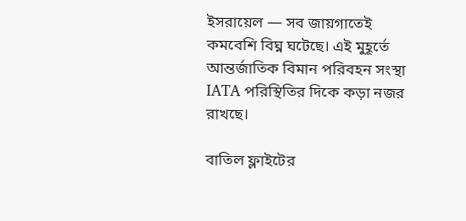ইসরায়েল — সব জায়গাতেই কমবেশি বিঘ্ন ঘটেছে। এই মুহূর্তে আন্তর্জাতিক বিমান পরিবহন সংস্থা IATA পরিস্থিতির দিকে কড়া নজর রাখছে।

বাতিল ফ্লাইটের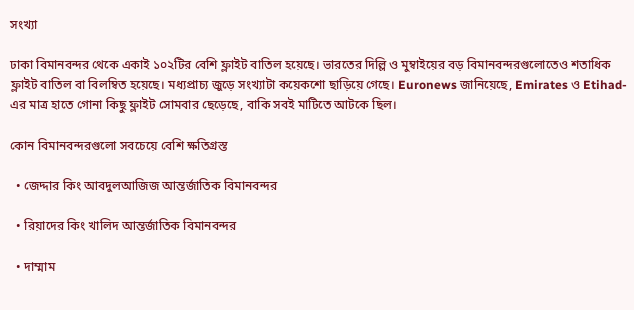সংখ্যা

ঢাকা বিমানবন্দর থেকে একাই ১০২টির বেশি ফ্লাইট বাতিল হয়েছে। ভারতের দিল্লি ও মুম্বাইয়ের বড় বিমানবন্দরগুলোতেও শতাধিক ফ্লাইট বাতিল বা বিলম্বিত হয়েছে। মধ্যপ্রাচ্য জুড়ে সংখ্যাটা কয়েকশো ছাড়িয়ে গেছে। Euronews জানিয়েছে, Emirates ও Etihad-এর মাত্র হাতে গোনা কিছু ফ্লাইট সোমবার ছেড়েছে, বাকি সবই মাটিতে আটকে ছিল।

কোন বিমানবন্দরগুলো সবচেয়ে বেশি ক্ষতিগ্রস্ত

  • জেদ্দার কিং আবদুলআজিজ আন্তর্জাতিক বিমানবন্দর

  • রিয়াদের কিং খালিদ আন্তর্জাতিক বিমানবন্দর

  • দাম্মাম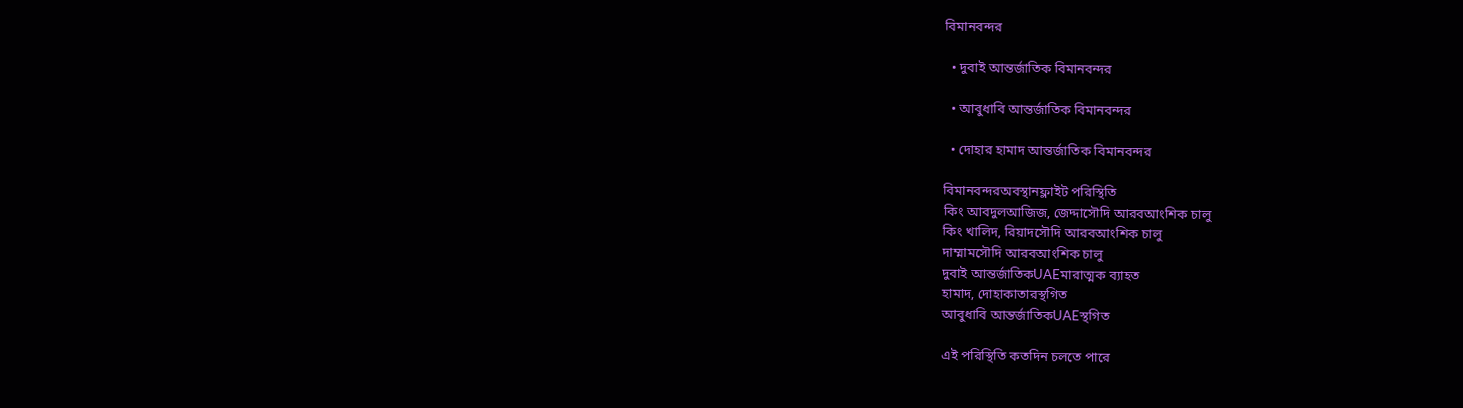বিমানবন্দর

  • দুবাই আন্তর্জাতিক বিমানবন্দর

  • আবুধাবি আন্তর্জাতিক বিমানবন্দর

  • দোহার হামাদ আন্তর্জাতিক বিমানবন্দর

বিমানবন্দরঅবস্থানফ্লাইট পরিস্থিতি
কিং আবদুলআজিজ, জেদ্দাসৌদি আরবআংশিক চালু
কিং খালিদ, রিয়াদসৌদি আরবআংশিক চালু
দাম্মামসৌদি আরবআংশিক চালু
দুবাই আন্তর্জাতিকUAEমারাত্মক ব্যাহত
হামাদ, দোহাকাতারস্থগিত
আবুধাবি আন্তর্জাতিকUAEস্থগিত

এই পরিস্থিতি কতদিন চলতে পারে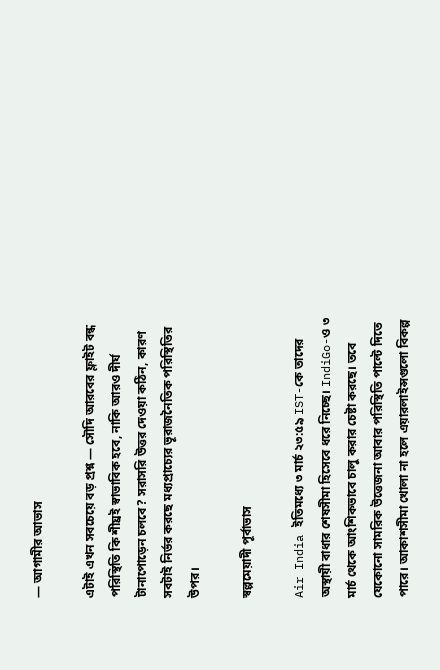— আগামীর আভাস

এটাই এখন সবচেয়ে বড় প্রশ্ন — সৌদি আরবের ফ্লাইট বন্ধ পরিস্থিতি কি শীঘ্রই স্বাভাবিক হবে, নাকি আরও দীর্ঘ টানাপোড়েন চলবে? সরাসরি উত্তর দেওয়া কঠিন, কারণ সবটাই নির্ভর করছে মধ্যপ্রাচ্যের ভূরাজনৈতিক পরিস্থিতির উপর।

স্বল্পমেয়াদী পূর্বাভাস

Air India ইতিমধ্যে ৩ মার্চ ২৩:৫৯ IST-কে তাদের অস্থায়ী বাধার শেষসীমা হিসেবে ধরে নিচ্ছে। IndiGo-ও ৩ মার্চ থেকে আংশিকভাবে চালু করার চেষ্টা করছে। তবে যেকোনো সামরিক উত্তেজনা আবার পরিস্থিতি পাল্টে দিতে পারে। আকাশসীমা খোলা না হলে এয়ারলাইন্সগুলো বিকল্প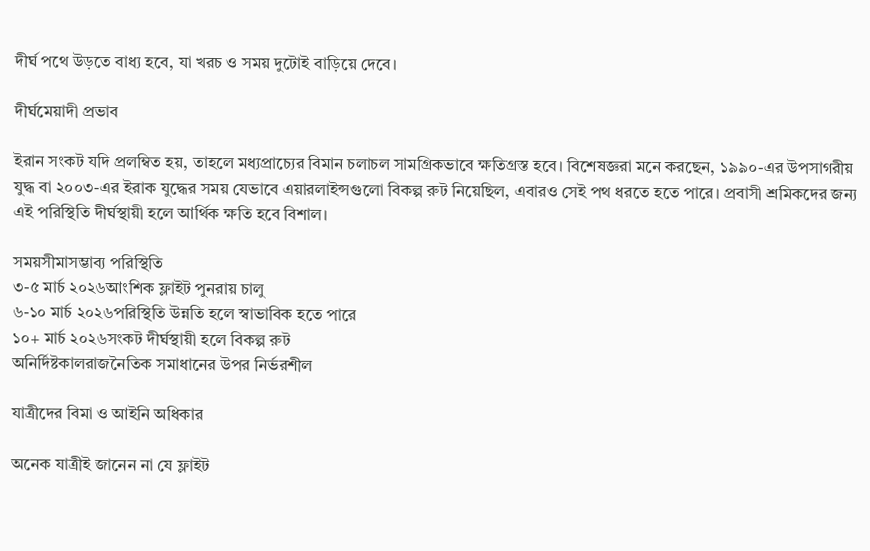দীর্ঘ পথে উড়তে বাধ্য হবে, যা খরচ ও সময় দুটোই বাড়িয়ে দেবে।

দীর্ঘমেয়াদী প্রভাব

ইরান সংকট যদি প্রলম্বিত হয়, তাহলে মধ্যপ্রাচ্যের বিমান চলাচল সামগ্রিকভাবে ক্ষতিগ্রস্ত হবে। বিশেষজ্ঞরা মনে করছেন, ১৯৯০-এর উপসাগরীয় যুদ্ধ বা ২০০৩-এর ইরাক যুদ্ধের সময় যেভাবে এয়ারলাইন্সগুলো বিকল্প রুট নিয়েছিল, এবারও সেই পথ ধরতে হতে পারে। প্রবাসী শ্রমিকদের জন্য এই পরিস্থিতি দীর্ঘস্থায়ী হলে আর্থিক ক্ষতি হবে বিশাল।

সময়সীমাসম্ভাব্য পরিস্থিতি
৩-৫ মার্চ ২০২৬আংশিক ফ্লাইট পুনরায় চালু
৬-১০ মার্চ ২০২৬পরিস্থিতি উন্নতি হলে স্বাভাবিক হতে পারে
১০+ মার্চ ২০২৬সংকট দীর্ঘস্থায়ী হলে বিকল্প রুট
অনির্দিষ্টকালরাজনৈতিক সমাধানের উপর নির্ভরশীল

যাত্রীদের বিমা ও আইনি অধিকার

অনেক যাত্রীই জানেন না যে ফ্লাইট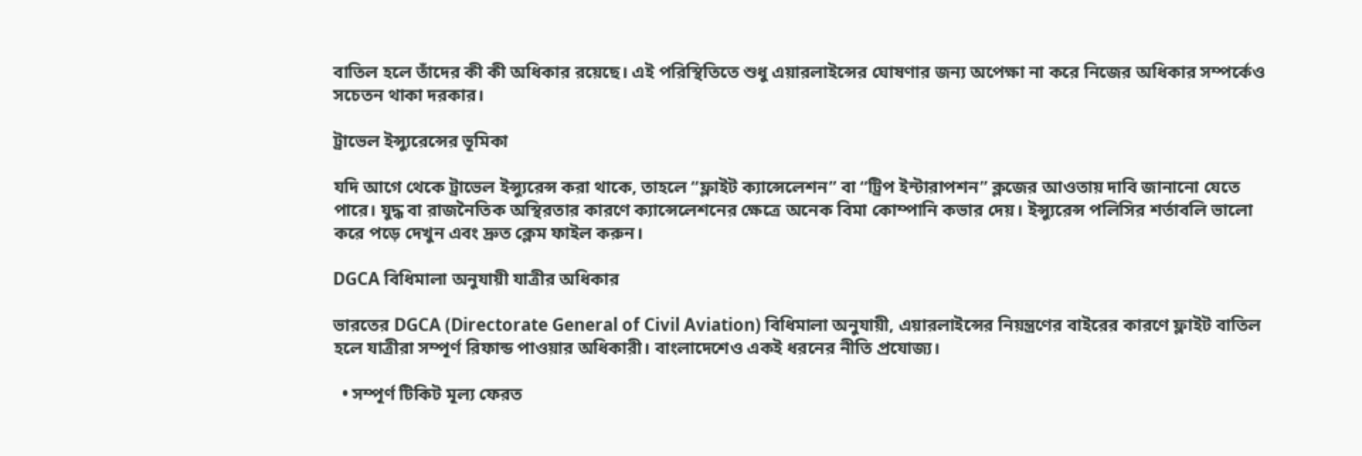বাতিল হলে তাঁদের কী কী অধিকার রয়েছে। এই পরিস্থিতিতে শুধু এয়ারলাইন্সের ঘোষণার জন্য অপেক্ষা না করে নিজের অধিকার সম্পর্কেও সচেতন থাকা দরকার।

ট্রাভেল ইন্স্যুরেন্সের ভূমিকা

যদি আগে থেকে ট্রাভেল ইন্স্যুরেন্স করা থাকে, তাহলে “ফ্লাইট ক্যান্সেলেশন” বা “ট্রিপ ইন্টারাপশন” ক্লজের আওতায় দাবি জানানো যেতে পারে। যুদ্ধ বা রাজনৈতিক অস্থিরতার কারণে ক্যান্সেলেশনের ক্ষেত্রে অনেক বিমা কোম্পানি কভার দেয়। ইন্স্যুরেন্স পলিসির শর্তাবলি ভালো করে পড়ে দেখুন এবং দ্রুত ক্লেম ফাইল করুন।

DGCA বিধিমালা অনুযায়ী যাত্রীর অধিকার

ভারতের DGCA (Directorate General of Civil Aviation) বিধিমালা অনুযায়ী, এয়ারলাইন্সের নিয়ন্ত্রণের বাইরের কারণে ফ্লাইট বাতিল হলে যাত্রীরা সম্পূর্ণ রিফান্ড পাওয়ার অধিকারী। বাংলাদেশেও একই ধরনের নীতি প্রযোজ্য।

  • সম্পূর্ণ টিকিট মূল্য ফেরত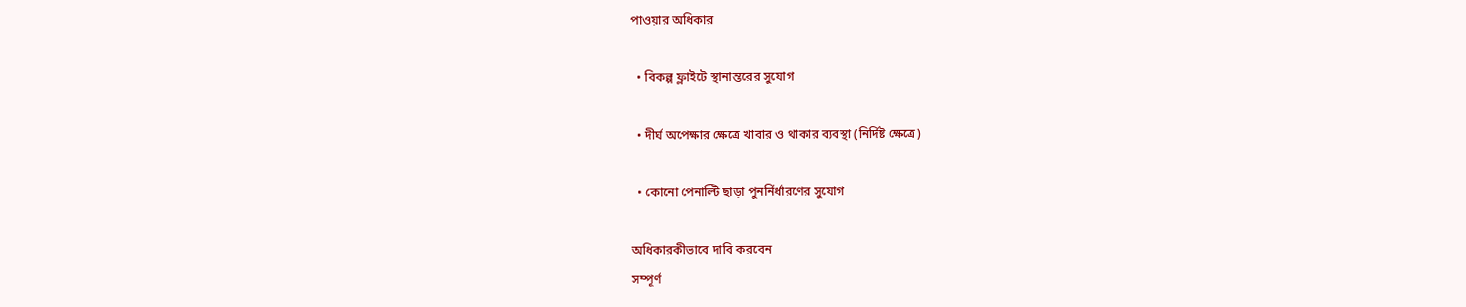পাওয়ার অধিকার

  • বিকল্প ফ্লাইটে স্থানান্তরের সুযোগ

  • দীর্ঘ অপেক্ষার ক্ষেত্রে খাবার ও থাকার ব্যবস্থা (নির্দিষ্ট ক্ষেত্রে)

  • কোনো পেনাল্টি ছাড়া পুনর্নির্ধারণের সুযোগ

অধিকারকীভাবে দাবি করবেন
সম্পূর্ণ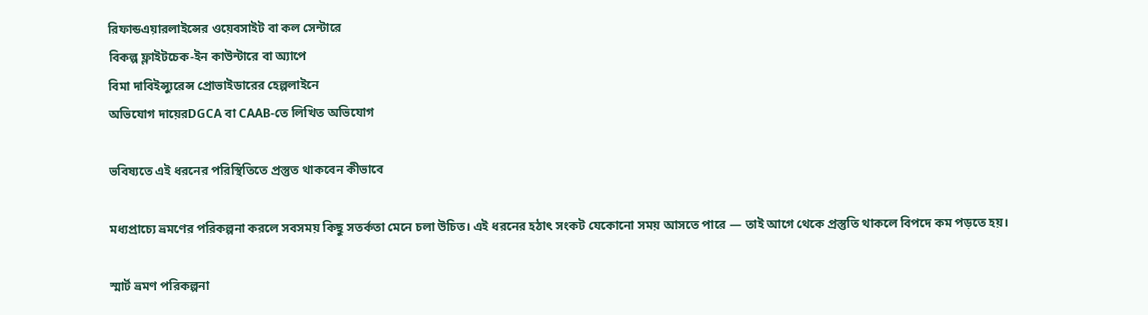রিফান্ডএয়ারলাইন্সের ওয়েবসাইট বা কল সেন্টারে
বিকল্প ফ্লাইটচেক-ইন কাউন্টারে বা অ্যাপে
বিমা দাবিইন্স্যুরেন্স প্রোভাইডারের হেল্পলাইনে
অভিযোগ দায়েরDGCA বা CAAB-তে লিখিত অভিযোগ

ভবিষ্যতে এই ধরনের পরিস্থিতিতে প্রস্তুত থাকবেন কীভাবে

মধ্যপ্রাচ্যে ভ্রমণের পরিকল্পনা করলে সবসময় কিছু সতর্কতা মেনে চলা উচিত। এই ধরনের হঠাৎ সংকট যেকোনো সময় আসতে পারে — তাই আগে থেকে প্রস্তুতি থাকলে বিপদে কম পড়তে হয়।

স্মার্ট ভ্রমণ পরিকল্পনা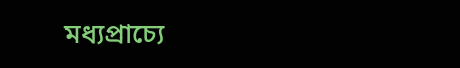মধ্যপ্রাচ্যে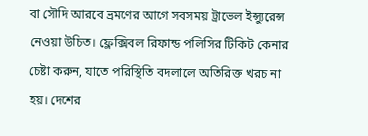বা সৌদি আরবে ভ্রমণের আগে সবসময় ট্রাভেল ইন্স্যুরেন্স নেওয়া উচিত। ফ্লেক্সিবল রিফান্ড পলিসির টিকিট কেনার চেষ্টা করুন, যাতে পরিস্থিতি বদলালে অতিরিক্ত খরচ না হয়। দেশের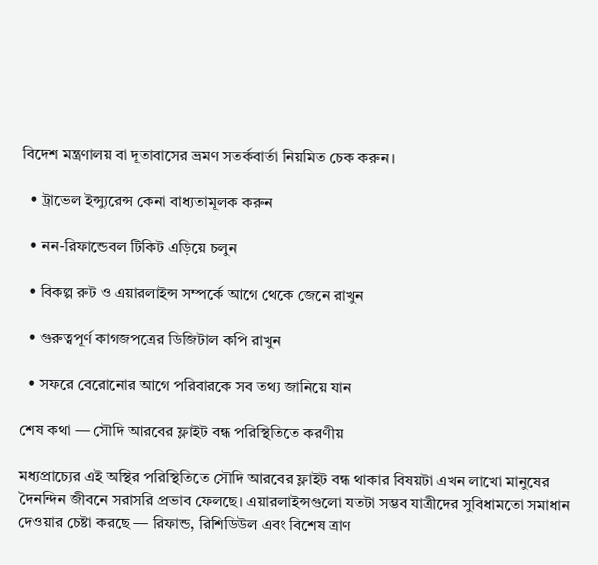বিদেশ মন্ত্রণালয় বা দূতাবাসের ভ্রমণ সতর্কবার্তা নিয়মিত চেক করুন।

  • ট্রাভেল ইন্স্যুরেন্স কেনা বাধ্যতামূলক করুন

  • নন-রিফান্ডেবল টিকিট এড়িয়ে চলুন

  • বিকল্প রুট ও এয়ারলাইন্স সম্পর্কে আগে থেকে জেনে রাখুন

  • গুরুত্বপূর্ণ কাগজপত্রের ডিজিটাল কপি রাখুন

  • সফরে বেরোনোর আগে পরিবারকে সব তথ্য জানিয়ে যান

শেষ কথা — সৌদি আরবের ফ্লাইট বন্ধ পরিস্থিতিতে করণীয়

মধ্যপ্রাচ্যের এই অস্থির পরিস্থিতিতে সৌদি আরবের ফ্লাইট বন্ধ থাকার বিষয়টা এখন লাখো মানুষের দৈনন্দিন জীবনে সরাসরি প্রভাব ফেলছে। এয়ারলাইন্সগুলো যতটা সম্ভব যাত্রীদের সুবিধামতো সমাধান দেওয়ার চেষ্টা করছে — রিফান্ড, রিশিডিউল এবং বিশেষ ত্রাণ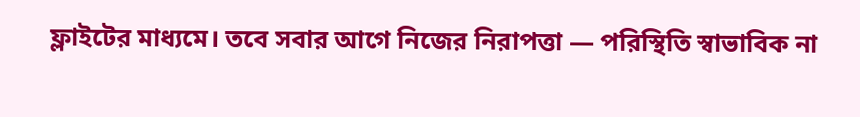ফ্লাইটের মাধ্যমে। তবে সবার আগে নিজের নিরাপত্তা — পরিস্থিতি স্বাভাবিক না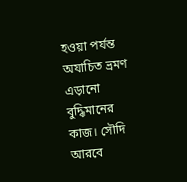হওয়া পর্যন্ত অযাচিত ভ্রমণ এড়ানো বুদ্ধিমানের কাজ। সৌদি আরবে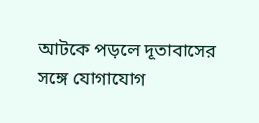আটকে পড়লে দূতাবাসের সঙ্গে যোগাযোগ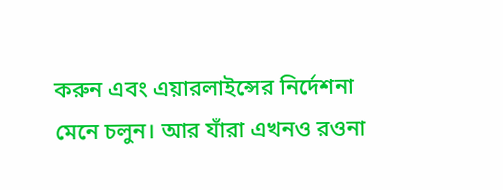করুন এবং এয়ারলাইন্সের নির্দেশনা মেনে চলুন। আর যাঁরা এখনও রওনা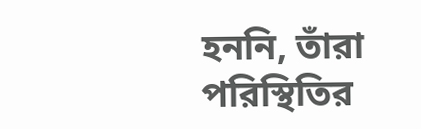হননি, তাঁরা পরিস্থিতির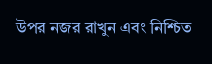উপর নজর রাখুন এবং নিশ্চিত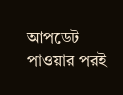আপডেট পাওয়ার পরই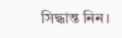সিদ্ধান্ত নিন।